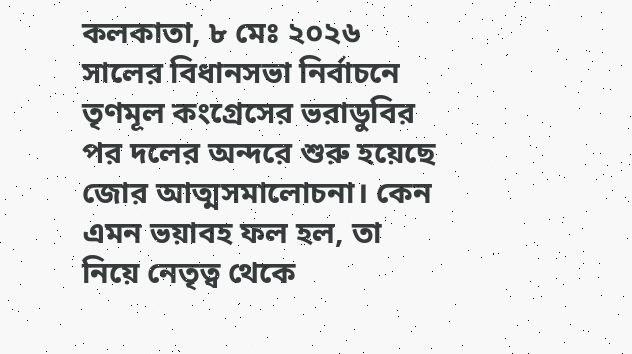কলকাতা, ৮ মেঃ ২০২৬ সালের বিধানসভা নির্বাচনে তৃণমূল কংগ্রেসের ভরাডুবির পর দলের অন্দরে শুরু হয়েছে জোর আত্মসমালোচনা। কেন এমন ভয়াবহ ফল হল, তা নিয়ে নেতৃত্ব থেকে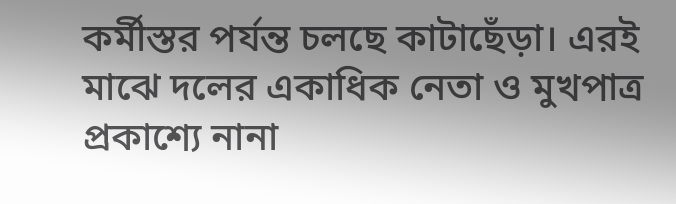কর্মীস্তর পর্যন্ত চলছে কাটাছেঁড়া। এরই মাঝে দলের একাধিক নেতা ও মুখপাত্র প্রকাশ্যে নানা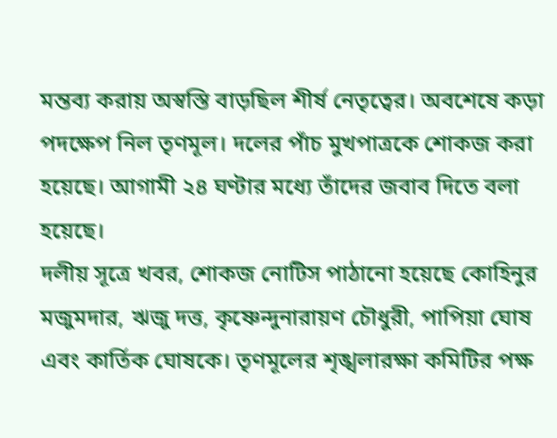মন্তব্য করায় অস্বস্তি বাড়ছিল শীর্ষ নেতৃত্বের। অবশেষে কড়া পদক্ষেপ নিল তৃণমূল। দলের পাঁচ মুখপাত্রকে শোকজ করা হয়েছে। আগামী ২৪ ঘণ্টার মধ্যে তাঁদের জবাব দিতে বলা হয়েছে।
দলীয় সূত্রে খবর, শোকজ নোটিস পাঠানো হয়েছে কোহিনুর মজুমদার, ঋজু দত্ত, কৃষ্ণেন্দুনারায়ণ চৌধুরী, পাপিয়া ঘোষ এবং কার্তিক ঘোষকে। তৃণমূলের শৃঙ্খলারক্ষা কমিটির পক্ষ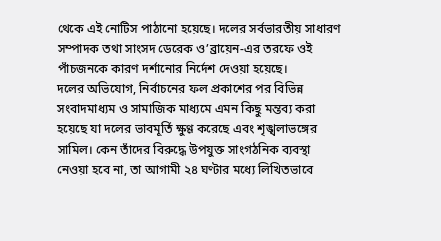থেকে এই নোটিস পাঠানো হয়েছে। দলের সর্বভারতীয় সাধারণ সম্পাদক তথা সাংসদ ডেরেক ও’ব্রায়েন-এর তরফে ওই পাঁচজনকে কারণ দর্শানোর নির্দেশ দেওয়া হয়েছে।
দলের অভিযোগ, নির্বাচনের ফল প্রকাশের পর বিভিন্ন সংবাদমাধ্যম ও সামাজিক মাধ্যমে এমন কিছু মন্তব্য করা হয়েছে যা দলের ভাবমূর্তি ক্ষুণ্ণ করেছে এবং শৃঙ্খলাভঙ্গের সামিল। কেন তাঁদের বিরুদ্ধে উপযুক্ত সাংগঠনিক ব্যবস্থা নেওয়া হবে না, তা আগামী ২৪ ঘণ্টার মধ্যে লিখিতভাবে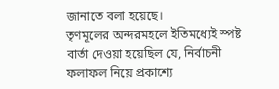জানাতে বলা হয়েছে।
তৃণমূলের অন্দরমহলে ইতিমধ্যেই স্পষ্ট বার্তা দেওয়া হয়েছিল যে, নির্বাচনী ফলাফল নিয়ে প্রকাশ্যে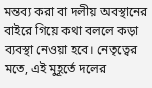মন্তব্য করা বা দলীয় অবস্থানের বাইরে গিয়ে কথা বললে কড়া ব্যবস্থা নেওয়া হবে। নেতৃত্বের মতে, এই মুহূর্তে দলের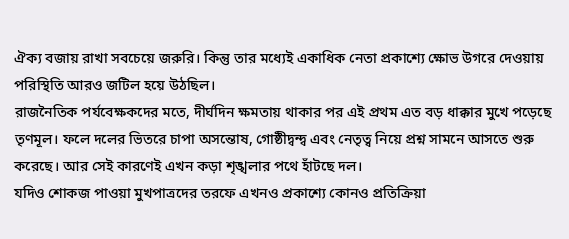ঐক্য বজায় রাখা সবচেয়ে জরুরি। কিন্তু তার মধ্যেই একাধিক নেতা প্রকাশ্যে ক্ষোভ উগরে দেওয়ায় পরিস্থিতি আরও জটিল হয়ে উঠছিল।
রাজনৈতিক পর্যবেক্ষকদের মতে, দীর্ঘদিন ক্ষমতায় থাকার পর এই প্রথম এত বড় ধাক্কার মুখে পড়েছে তৃণমূল। ফলে দলের ভিতরে চাপা অসন্তোষ, গোষ্ঠীদ্বন্দ্ব এবং নেতৃত্ব নিয়ে প্রশ্ন সামনে আসতে শুরু করেছে। আর সেই কারণেই এখন কড়া শৃঙ্খলার পথে হাঁটছে দল।
যদিও শোকজ পাওয়া মুখপাত্রদের তরফে এখনও প্রকাশ্যে কোনও প্রতিক্রিয়া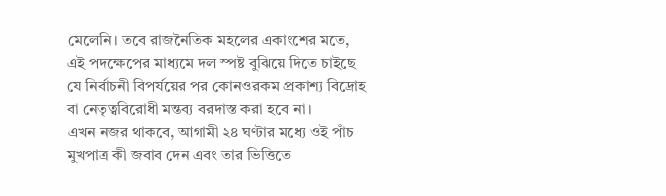মেলেনি। তবে রাজনৈতিক মহলের একাংশের মতে, এই পদক্ষেপের মাধ্যমে দল স্পষ্ট বুঝিয়ে দিতে চাইছে যে নির্বাচনী বিপর্যয়ের পর কোনওরকম প্রকাশ্য বিদ্রোহ বা নেতৃত্ববিরোধী মন্তব্য বরদাস্ত করা হবে না।
এখন নজর থাকবে, আগামী ২৪ ঘণ্টার মধ্যে ওই পাঁচ মুখপাত্র কী জবাব দেন এবং তার ভিত্তিতে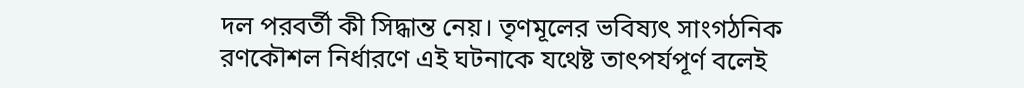দল পরবর্তী কী সিদ্ধান্ত নেয়। তৃণমূলের ভবিষ্যৎ সাংগঠনিক রণকৌশল নির্ধারণে এই ঘটনাকে যথেষ্ট তাৎপর্যপূর্ণ বলেই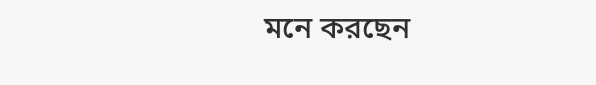মনে করছেন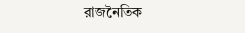রাজনৈতিক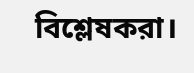বিশ্লেষকরা।